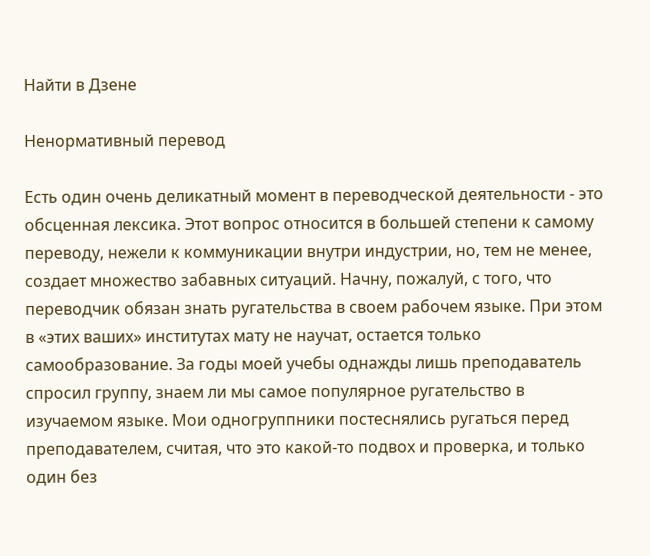Найти в Дзене

Ненормативный перевод

Есть один очень деликатный момент в переводческой деятельности - это обсценная лексика. Этот вопрос относится в большей степени к самому переводу, нежели к коммуникации внутри индустрии, но, тем не менее, создает множество забавных ситуаций. Начну, пожалуй, с того, что переводчик обязан знать ругательства в своем рабочем языке. При этом в «этих ваших» институтах мату не научат, остается только самообразование. За годы моей учебы однажды лишь преподаватель спросил группу, знаем ли мы самое популярное ругательство в изучаемом языке. Мои одногруппники постеснялись ругаться перед преподавателем, считая, что это какой-то подвох и проверка, и только один без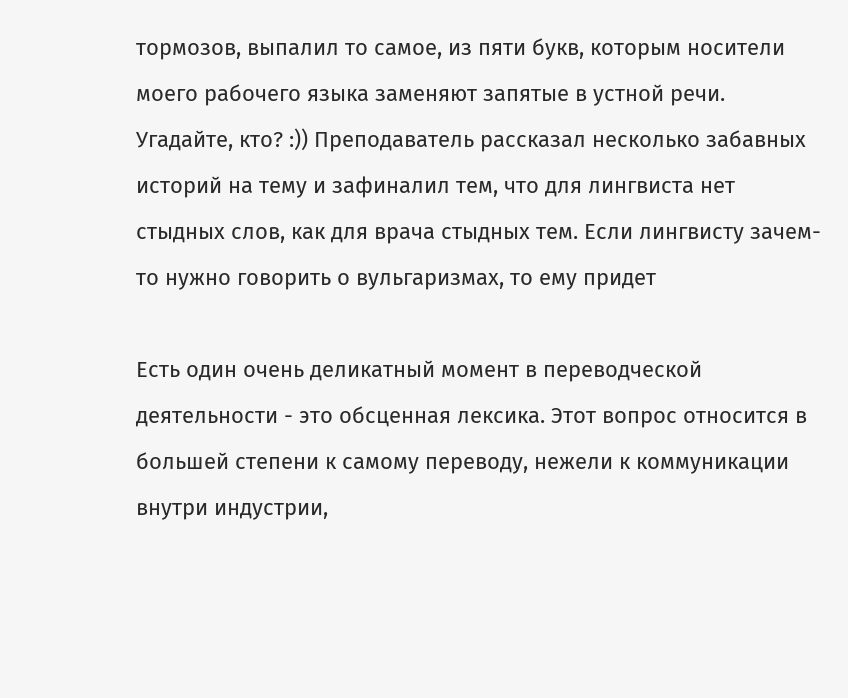тормозов, выпалил то самое, из пяти букв, которым носители моего рабочего языка заменяют запятые в устной речи. Угадайте, кто? :)) Преподаватель рассказал несколько забавных историй на тему и зафиналил тем, что для лингвиста нет стыдных слов, как для врача стыдных тем. Если лингвисту зачем-то нужно говорить о вульгаризмах, то ему придет

Есть один очень деликатный момент в переводческой деятельности - это обсценная лексика. Этот вопрос относится в большей степени к самому переводу, нежели к коммуникации внутри индустрии,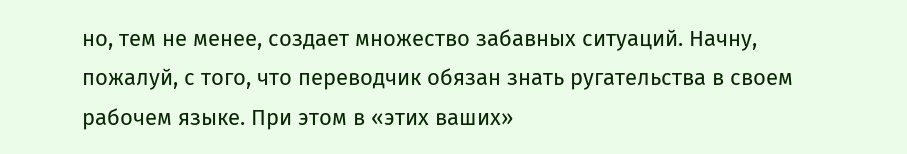но, тем не менее, создает множество забавных ситуаций. Начну, пожалуй, с того, что переводчик обязан знать ругательства в своем рабочем языке. При этом в «этих ваших»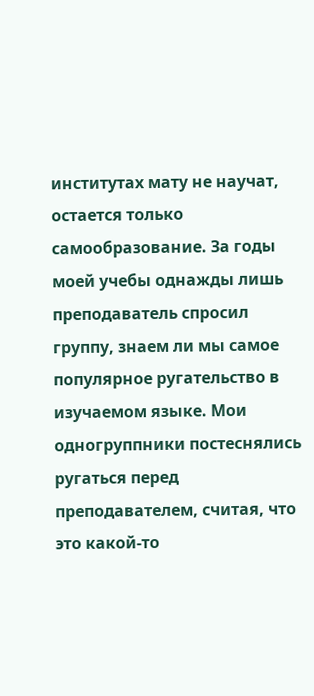институтах мату не научат, остается только самообразование. За годы моей учебы однажды лишь преподаватель спросил группу, знаем ли мы самое популярное ругательство в изучаемом языке. Мои одногруппники постеснялись ругаться перед преподавателем, считая, что это какой-то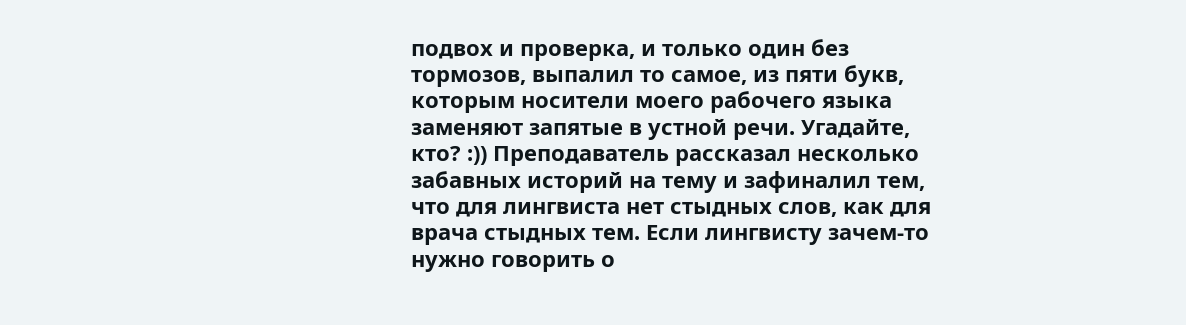подвох и проверка, и только один без тормозов, выпалил то самое, из пяти букв, которым носители моего рабочего языка заменяют запятые в устной речи. Угадайте, кто? :)) Преподаватель рассказал несколько забавных историй на тему и зафиналил тем, что для лингвиста нет стыдных слов, как для врача стыдных тем. Если лингвисту зачем-то нужно говорить о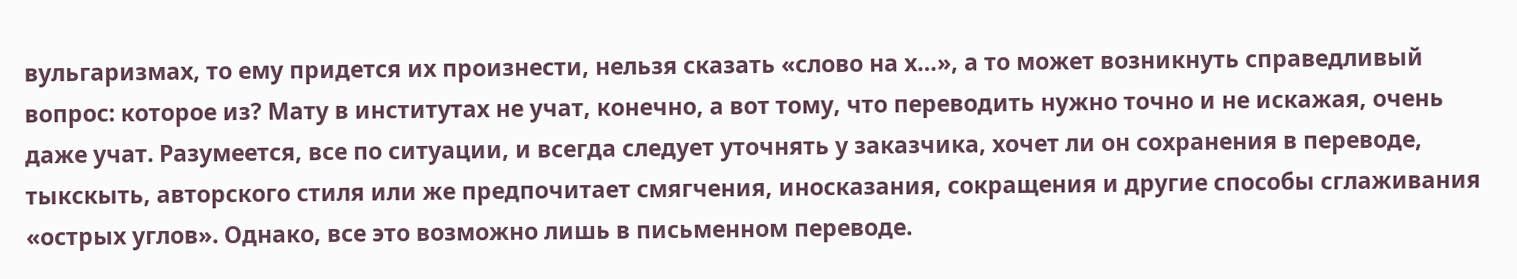вульгаризмах, то ему придется их произнести, нельзя сказать «слово на х…», а то может возникнуть справедливый вопрос: которое из? Мату в институтах не учат, конечно, а вот тому, что переводить нужно точно и не искажая, очень даже учат. Разумеется, все по ситуации, и всегда следует уточнять у заказчика, хочет ли он сохранения в переводе, тыкскыть, авторского стиля или же предпочитает смягчения, иносказания, сокращения и другие способы сглаживания «острых углов». Однако, все это возможно лишь в письменном переводе.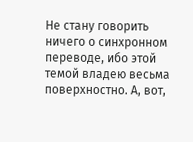Не стану говорить ничего о синхронном переводе, ибо этой темой владею весьма поверхностно. А, вот,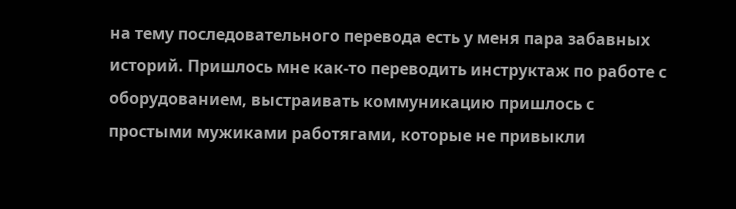на тему последовательного перевода есть у меня пара забавных историй. Пришлось мне как-то переводить инструктаж по работе с оборудованием, выстраивать коммуникацию пришлось с простыми мужиками работягами, которые не привыкли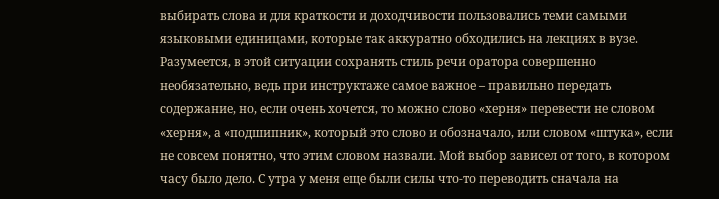выбирать слова и для краткости и доходчивости пользовались теми самыми языковыми единицами, которые так аккуратно обходились на лекциях в вузе. Разумеется, в этой ситуации сохранять стиль речи оратора совершенно необязательно, ведь при инструктаже самое важное – правильно передать содержание, но, если очень хочется, то можно слово «херня» перевести не словом «херня», а «подшипник», который это слово и обозначало, или словом «штука», если не совсем понятно, что этим словом назвали. Мой выбор зависел от того, в котором часу было дело. С утра у меня еще были силы что-то переводить сначала на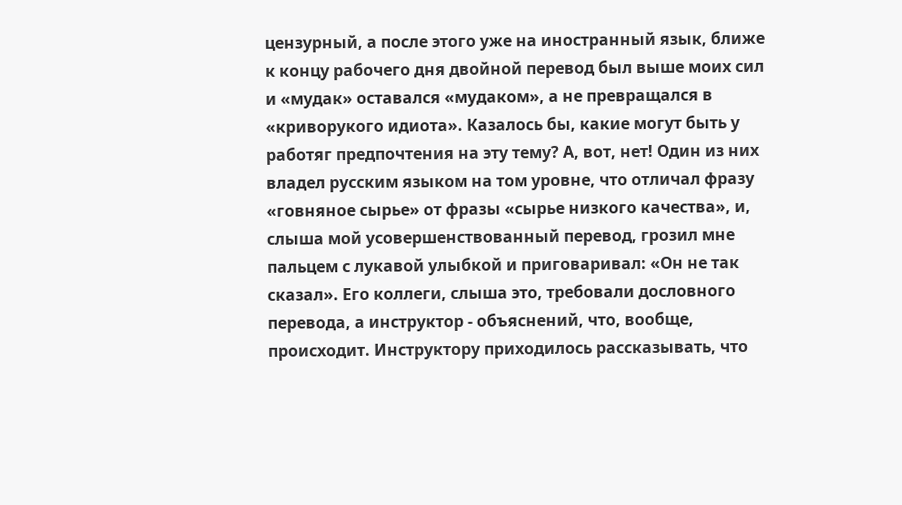цензурный, а после этого уже на иностранный язык, ближе к концу рабочего дня двойной перевод был выше моих сил и «мудак» оставался «мудаком», а не превращался в «криворукого идиота». Казалось бы, какие могут быть у работяг предпочтения на эту тему? А, вот, нет! Один из них владел русским языком на том уровне, что отличал фразу «говняное сырье» от фразы «сырье низкого качества», и, слыша мой усовершенствованный перевод, грозил мне пальцем с лукавой улыбкой и приговаривал: «Он не так сказал». Его коллеги, слыша это, требовали дословного перевода, а инструктор - объяснений, что, вообще, происходит. Инструктору приходилось рассказывать, что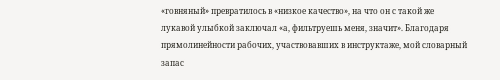«говняный» превратилось в «низкое качество», на что он с такой же лукавой улыбкой заключал «а, фильтруешь меня, значит». Благодаря прямолинейности рабочих, участвовавших в инструктаже, мой словарный запас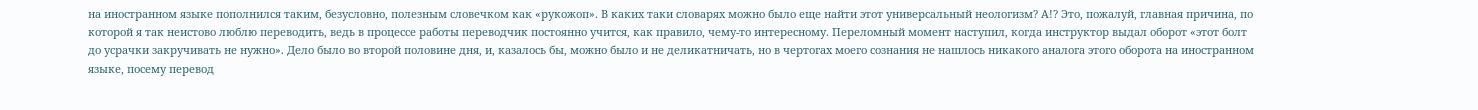на иностранном языке пополнился таким, безусловно, полезным словечком как «рукожоп». В каких таки словарях можно было еще найти этот универсальный неологизм? А!? Это, пожалуй, главная причина, по которой я так неистово люблю переводить, ведь в процессе работы переводчик постоянно учится, как правило, чему-то интересному. Переломный момент наступил, когда инструктор выдал оборот «этот болт до усрачки закручивать не нужно». Дело было во второй половине дня, и, казалось бы, можно было и не деликатничать, но в чертогах моего сознания не нашлось никакого аналога этого оборота на иностранном языке, посему перевод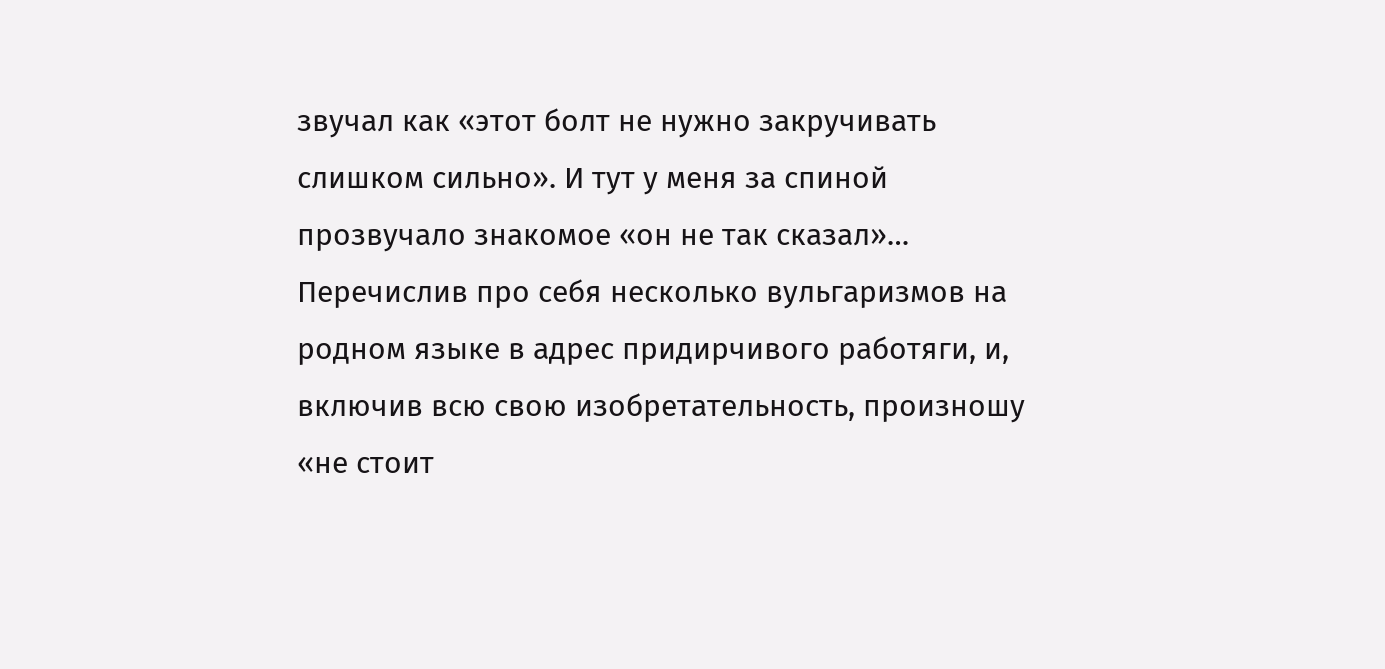звучал как «этот болт не нужно закручивать слишком сильно». И тут у меня за спиной прозвучало знакомое «он не так сказал»… Перечислив про себя несколько вульгаризмов на родном языке в адрес придирчивого работяги, и, включив всю свою изобретательность, произношу «не стоит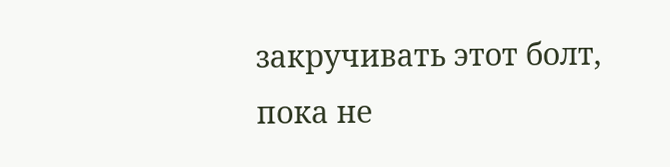закручивать этот болт, пока не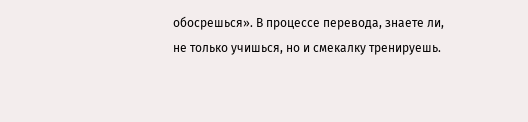обосрешься». В процессе перевода, знаете ли, не только учишься, но и смекалку тренируешь.